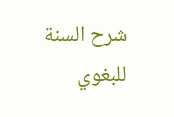شرح السنة للبغوي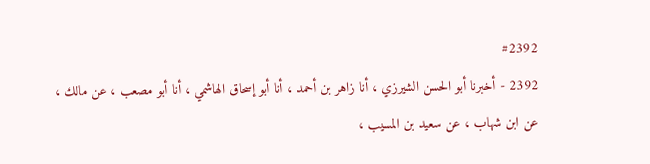#2392
2392 - أخبرنا أبو الحسن الشيرزي ، أنا زاهر بن أحمد ، أنا أبو إسحاق الهاشمي ، أنا أبو مصعب ، عن مالك ، عن ابن شهاب ، عن سعيد بن المسيب ،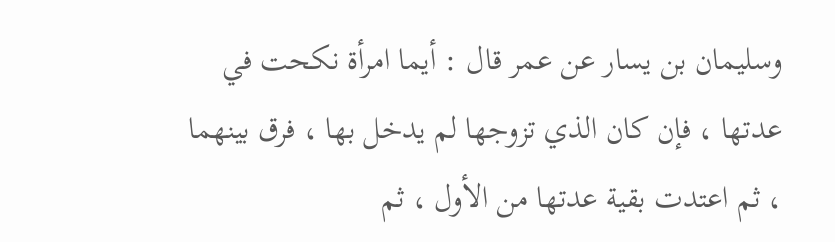وسليمان بن يسار عن عمر قال : أيما امرأة نكحت في عدتها ، فإن كان الذي تزوجها لم يدخل بها ، فرق بينهما ، ثم اعتدت بقية عدتها من الأول ، ثم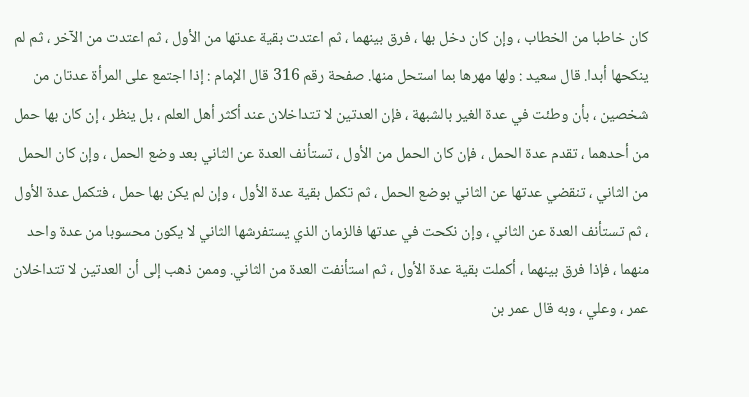كان خاطبا من الخطاب ، وإن كان دخل بها ، فرق بينهما ، ثم اعتدت بقية عدتها من الأول ، ثم اعتدت من الآخر ، ثم لم ينكحها أبدا. قال سعيد : ولها مهرها بما استحل منها. صفحة رقم 316 قال الإمام : إذا اجتمع على المرأة عدتان من شخصين ، بأن وطئت في عدة الغير بالشبهة ، فإن العدتين لا تتداخلان عند أكثر أهل العلم ، بل ينظر ، إن كان بها حمل من أحدهما ، تقدم عدة الحمل ، فإن كان الحمل من الأول ، تستأنف العدة عن الثاني بعد وضع الحمل ، وإن كان الحمل من الثاني ، تنقضي عدتها عن الثاني بوضع الحمل ، ثم تكمل بقية عدة الأول ، وإن لم يكن بها حمل ، فتكمل عدة الأول ، ثم تستأنف العدة عن الثاني ، وإن نكحت في عدتها فالزمان الذي يستفرشها الثاني لا يكون محسوبا من عدة واحد منهما ، فإذا فرق بينهما ، أكملت بقية عدة الأول ، ثم استأنفت العدة من الثاني. وممن ذهب إلى أن العدتين لا تتداخلان عمر ، وعلي ، وبه قال عمر بن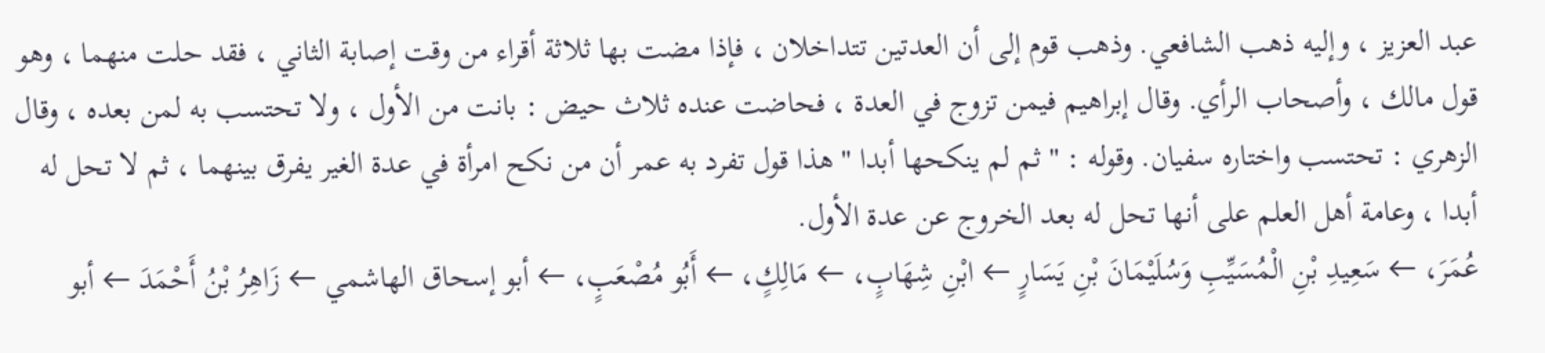عبد العزيز ، وإليه ذهب الشافعي. وذهب قوم إلى أن العدتين تتداخلان ، فإذا مضت بها ثلاثة أقراء من وقت إصابة الثاني ، فقد حلت منهما ، وهو قول مالك ، وأصحاب الرأي. وقال إبراهيم فيمن تزوج في العدة ، فحاضت عنده ثلاث حيض : بانت من الأول ، ولا تحتسب به لمن بعده ، وقال الزهري : تحتسب واختاره سفيان. وقوله : " ثم لم ينكحها أبدا " هذا قول تفرد به عمر أن من نكح امرأة في عدة الغير يفرق بينهما ، ثم لا تحل له أبدا ، وعامة أهل العلم على أنها تحل له بعد الخروج عن عدة الأول.
عُمَرَ، ← سَعِيدِ بْنِ الْمُسَيِّبِ وَسُلَيْمَانَ بْنِ يَسَارٍ ← ابْنِ شِهَابٍ، ← مَالِكٍ، ← أَبُو مُصْعَبٍ، ← أبو إسحاق الهاشمي ← زَاهِرُ بْنُ أَحْمَدَ ← أبو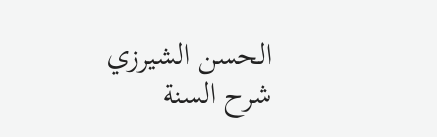الحسن الشيرزي
شرح السنة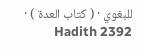للبغوي · ( كتاب العدة ) · Hadith 2392